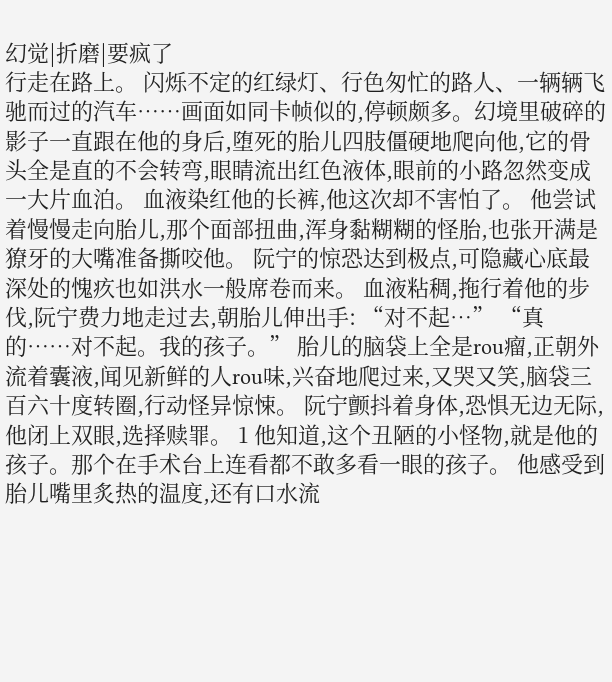幻觉|折磨|要疯了
行走在路上。 闪烁不定的红绿灯、行色匆忙的路人、一辆辆飞驰而过的汽车……画面如同卡帧似的,停顿颇多。幻境里破碎的影子一直跟在他的身后,堕死的胎儿四肢僵硬地爬向他,它的骨头全是直的不会转弯,眼睛流出红色液体,眼前的小路忽然变成一大片血泊。 血液染红他的长裤,他这次却不害怕了。 他尝试着慢慢走向胎儿,那个面部扭曲,浑身黏糊糊的怪胎,也张开满是獠牙的大嘴准备撕咬他。 阮宁的惊恐达到极点,可隐藏心底最深处的愧疚也如洪水一般席卷而来。 血液粘稠,拖行着他的步伐,阮宁费力地走过去,朝胎儿伸出手: “对不起…” “真的……对不起。我的孩子。” 胎儿的脑袋上全是rou瘤,正朝外流着囊液,闻见新鲜的人rou味,兴奋地爬过来,又哭又笑,脑袋三百六十度转圈,行动怪异惊悚。 阮宁颤抖着身体,恐惧无边无际,他闭上双眼,选择赎罪。 1 他知道,这个丑陋的小怪物,就是他的孩子。那个在手术台上连看都不敢多看一眼的孩子。 他感受到胎儿嘴里炙热的温度,还有口水流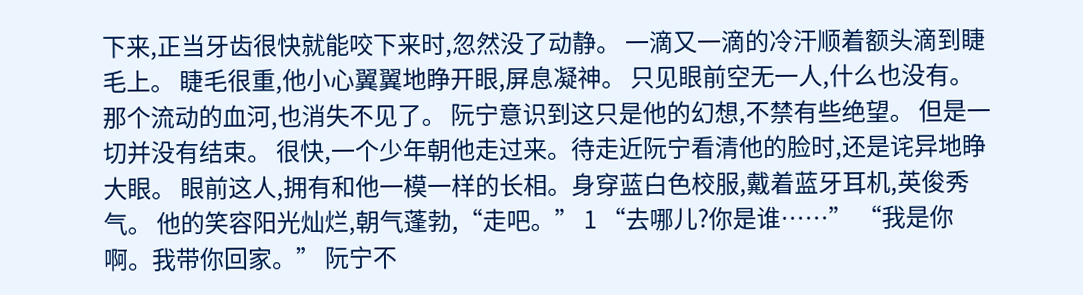下来,正当牙齿很快就能咬下来时,忽然没了动静。 一滴又一滴的冷汗顺着额头滴到睫毛上。 睫毛很重,他小心翼翼地睁开眼,屏息凝神。 只见眼前空无一人,什么也没有。那个流动的血河,也消失不见了。 阮宁意识到这只是他的幻想,不禁有些绝望。 但是一切并没有结束。 很快,一个少年朝他走过来。待走近阮宁看清他的脸时,还是诧异地睁大眼。 眼前这人,拥有和他一模一样的长相。身穿蓝白色校服,戴着蓝牙耳机,英俊秀气。 他的笑容阳光灿烂,朝气蓬勃,“走吧。” 1 “去哪儿?你是谁……” “我是你啊。我带你回家。” 阮宁不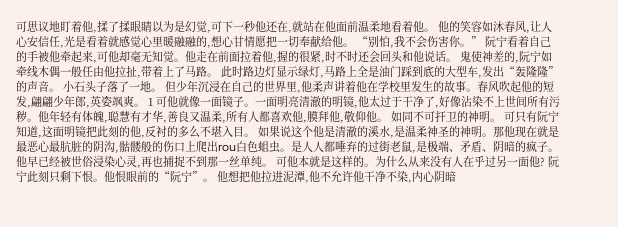可思议地盯着他,揉了揉眼睛以为是幻觉,可下一秒他还在,就站在他面前温柔地看着他。 他的笑容如沐春风,让人心安信任,光是看着就感觉心里暖融融的,想心甘情愿把一切奉献给他。 “别怕,我不会伤害你。” 阮宁看着自己的手被他牵起来,可他却毫无知觉。他走在前面拉着他,握的很紧,时不时还会回头和他说话。 鬼使神差的,阮宁如牵线木偶一般任由他拉扯,带着上了马路。 此时路边灯显示绿灯,马路上全是油门踩到底的大型车,发出“轰隆隆”的声音。 小石头子落了一地。 但少年沉浸在自己的世界里,他柔声讲着他在学校里发生的故事。春风吹起他的短发,翩翩少年郎,英姿飒爽。 1 可他就像一面镜子。一面明亮清澈的明镜,他太过于干净了,好像沾染不上世间所有污秽。他年轻有体魄,聪慧有才华,善良又温柔,所有人都喜欢他,膜拜他,敬仰他。 如同不可扞卫的神明。 可只有阮宁知道,这面明镜把此刻的他,反衬的多么不堪入目。 如果说这个他是清澈的溪水,是温柔神圣的神明。那他现在就是最恶心最肮脏的阴沟,骷髅般的伤口上爬出rou白色蛆虫。是人人都唾弃的过街老鼠,是极端、矛盾、阴暗的疯子。他早已经被世俗浸染心灵,再也捕捉不到那一丝单纯。 可他本就是这样的。为什么从来没有人在乎过另一面他? 阮宁此刻只剩下恨。他恨眼前的“阮宁”。 他想把他拉进泥潭,他不允许他干净不染,内心阴暗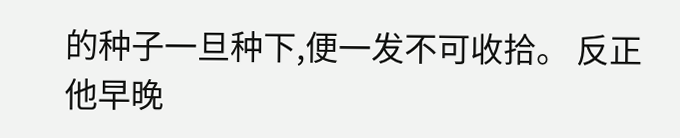的种子一旦种下,便一发不可收拾。 反正他早晚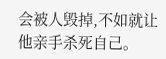会被人毁掉,不如就让他亲手杀死自己。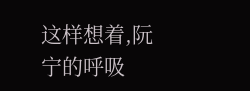这样想着,阮宁的呼吸